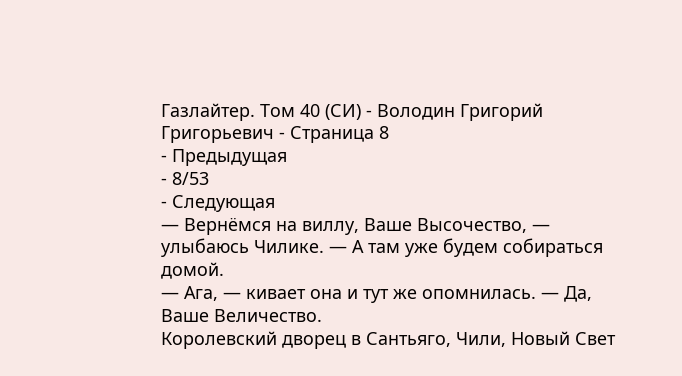Газлайтер. Том 40 (СИ) - Володин Григорий Григорьевич - Страница 8
- Предыдущая
- 8/53
- Следующая
— Вернёмся на виллу, Ваше Высочество, — улыбаюсь Чилике. — А там уже будем собираться домой.
— Ага, — кивает она и тут же опомнилась. — Да, Ваше Величество.
Королевский дворец в Сантьяго, Чили, Новый Свет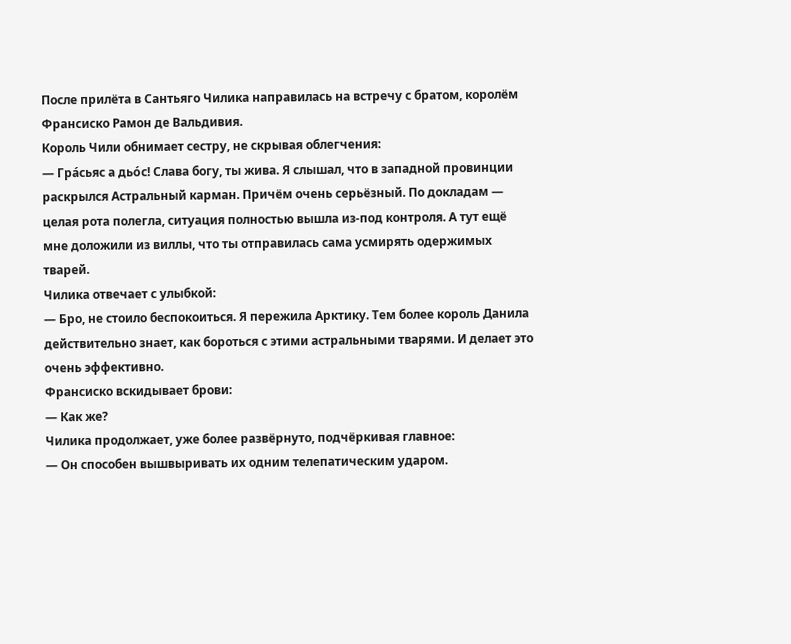После прилёта в Сантьяго Чилика направилась на встречу с братом, королём Франсиско Рамон де Вальдивия.
Король Чили обнимает сестру, не скрывая облегчения:
— Гра́сьяс а дьо́с! Слава богу, ты жива. Я слышал, что в западной провинции раскрылся Астральный карман. Причём очень серьёзный. По докладам — целая рота полегла, ситуация полностью вышла из-под контроля. А тут ещё мне доложили из виллы, что ты отправилась сама усмирять одержимых тварей.
Чилика отвечает с улыбкой:
— Бро, не стоило беспокоиться. Я пережила Арктику. Тем более король Данила действительно знает, как бороться с этими астральными тварями. И делает это очень эффективно.
Франсиско вскидывает брови:
— Как же?
Чилика продолжает, уже более развёрнуто, подчёркивая главное:
— Он способен вышвыривать их одним телепатическим ударом.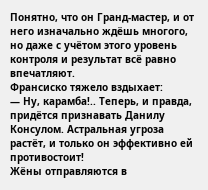Понятно, что он Гранд-мастер, и от него изначально ждёшь многого, но даже с учётом этого уровень контроля и результат всё равно впечатляют.
Франсиско тяжело вздыхает:
— Ну, карамба!.. Теперь, и правда, придётся признавать Данилу Консулом. Астральная угроза растёт, и только он эффективно ей противостоит!
Жёны отправляются в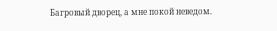Багровый дворец, а мне покой неведом.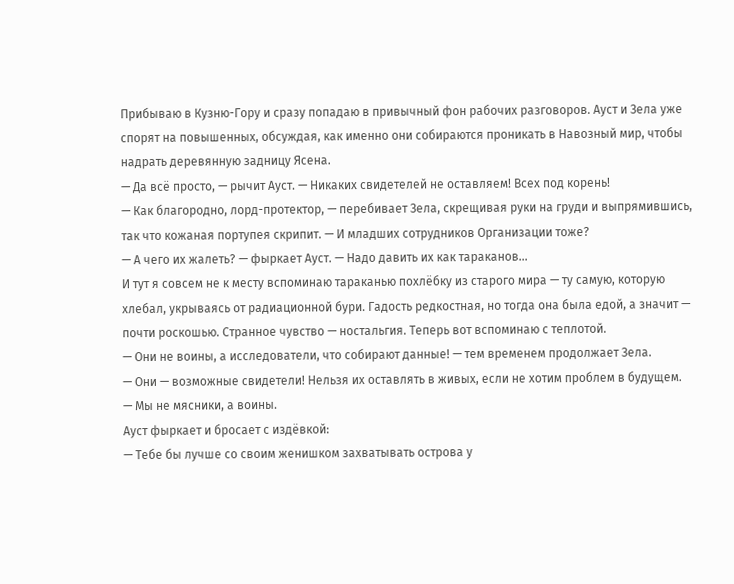Прибываю в Кузню-Гору и сразу попадаю в привычный фон рабочих разговоров. Ауст и Зела уже спорят на повышенных, обсуждая, как именно они собираются проникать в Навозный мир, чтобы надрать деревянную задницу Ясена.
— Да всё просто, — рычит Ауст. — Никаких свидетелей не оставляем! Всех под корень!
— Как благородно, лорд-протектор, — перебивает Зела, скрещивая руки на груди и выпрямившись, так что кожаная портупея скрипит. — И младших сотрудников Организации тоже?
— А чего их жалеть? — фыркает Ауст. — Надо давить их как тараканов…
И тут я совсем не к месту вспоминаю тараканью похлёбку из старого мира — ту самую, которую хлебал, укрываясь от радиационной бури. Гадость редкостная, но тогда она была едой, а значит — почти роскошью. Странное чувство — ностальгия. Теперь вот вспоминаю с теплотой.
— Они не воины, а исследователи, что собирают данные! — тем временем продолжает Зела.
— Они — возможные свидетели! Нельзя их оставлять в живых, если не хотим проблем в будущем.
— Мы не мясники, а воины.
Ауст фыркает и бросает с издёвкой:
— Тебе бы лучше со своим женишком захватывать острова у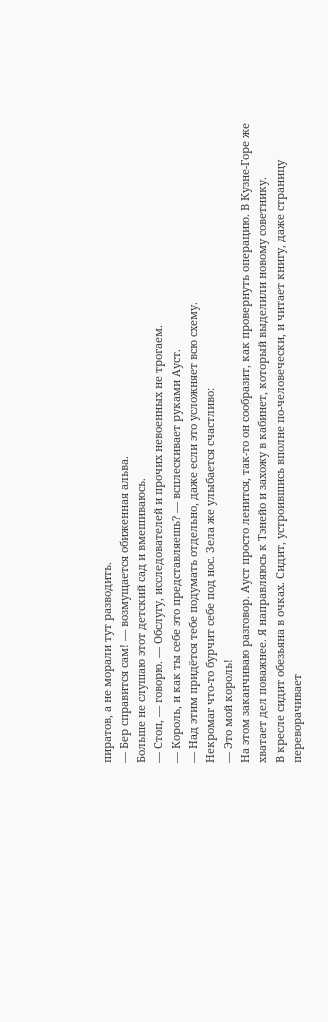пиратов, а не морали тут разводить.
— Бер справится сам! — возмущается обиженная альва.
Больше не слушаю этот детский сад и вмешиваюсь.
— Стоп, — говорю. — Обслугу, исследователей и прочих невоенных не трогаем.
— Король, и как ты себе это представляешь? — всплескивает руками Ауст.
— Над этим придётся тебе подумать отдельно, даже если это усложняет всю схему.
Некромаг что-то бурчит себе под нос. Зела же улыбается счастливо:
— Это мой король!
На этом заканчиваю разговор. Ауст просто ленится, так-то он сообразит, как провернуть операцию. В Кузне-Горе же хватает дел поважнее. Я направляюсь к Тэнейо и захожу в кабинет, который выделили новому советнику.
В кресле сидит обезьяна в очках. Сидит, устроившись вполне по-человечески, и читает книгу, даже страницу переворачивает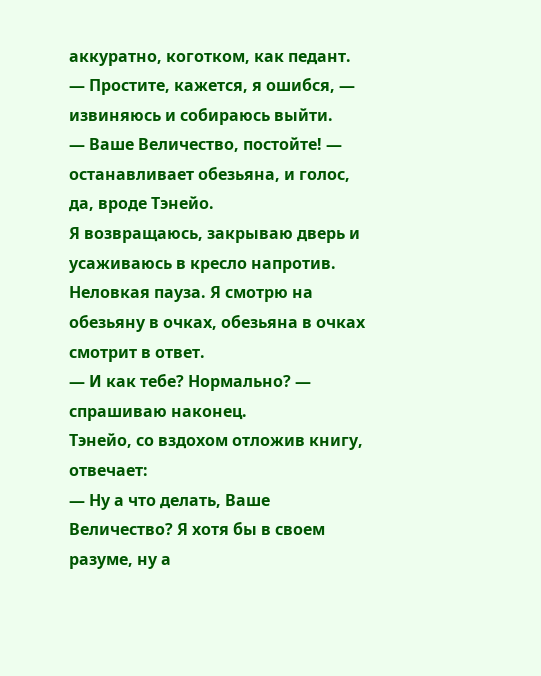аккуратно, коготком, как педант.
— Простите, кажется, я ошибся, — извиняюсь и собираюсь выйти.
— Ваше Величество, постойте! — останавливает обезьяна, и голос, да, вроде Тэнейо.
Я возвращаюсь, закрываю дверь и усаживаюсь в кресло напротив. Неловкая пауза. Я смотрю на обезьяну в очках, обезьяна в очках смотрит в ответ.
— И как тебе? Нормально? — спрашиваю наконец.
Тэнейо, со вздохом отложив книгу, отвечает:
— Ну а что делать, Ваше Величество? Я хотя бы в своем разуме, ну а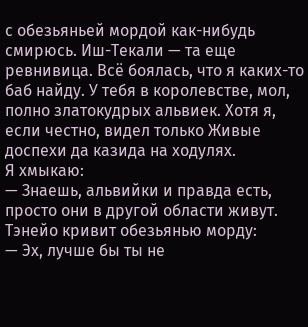с обезьяньей мордой как-нибудь смирюсь. Иш-Текали — та еще ревнивица. Всё боялась, что я каких-то баб найду. У тебя в королевстве, мол, полно златокудрых альвиек. Хотя я, если честно, видел только Живые доспехи да казида на ходулях.
Я хмыкаю:
— Знаешь, альвийки и правда есть, просто они в другой области живут.
Тэнейо кривит обезьянью морду:
— Эх, лучше бы ты не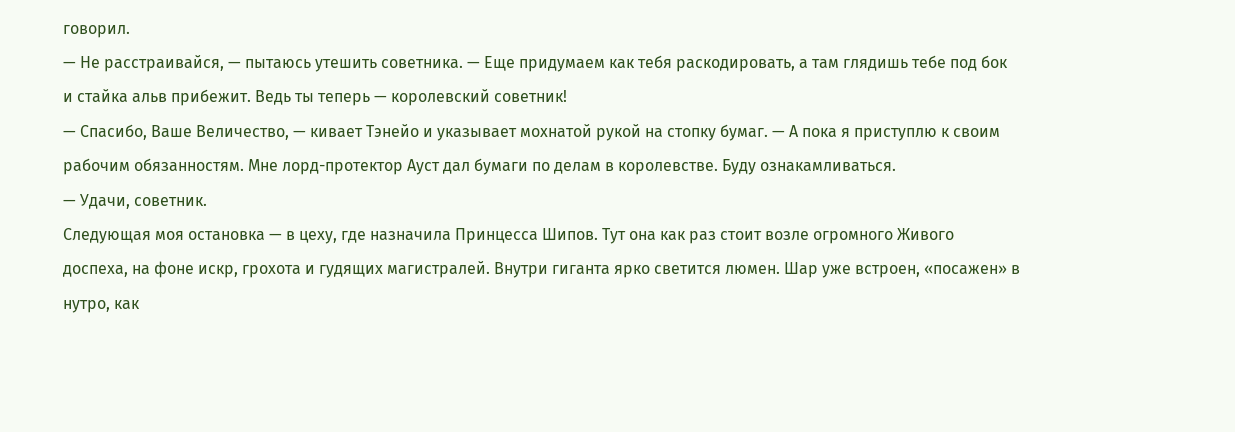говорил.
— Не расстраивайся, — пытаюсь утешить советника. — Еще придумаем как тебя раскодировать, а там глядишь тебе под бок и стайка альв прибежит. Ведь ты теперь — королевский советник!
— Спасибо, Ваше Величество, — кивает Тэнейо и указывает мохнатой рукой на стопку бумаг. — А пока я приступлю к своим рабочим обязанностям. Мне лорд-протектор Ауст дал бумаги по делам в королевстве. Буду ознакамливаться.
— Удачи, советник.
Следующая моя остановка — в цеху, где назначила Принцесса Шипов. Тут она как раз стоит возле огромного Живого доспеха, на фоне искр, грохота и гудящих магистралей. Внутри гиганта ярко светится люмен. Шар уже встроен, «посажен» в нутро, как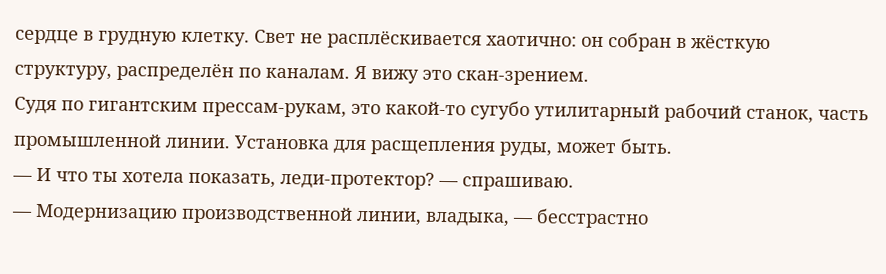сердце в грудную клетку. Свет не расплёскивается хаотично: он собран в жёсткую структуру, распределён по каналам. Я вижу это скан-зрением.
Судя по гигантским прессам-рукам, это какой-то сугубо утилитарный рабочий станок, часть промышленной линии. Установка для расщепления руды, может быть.
— И что ты хотела показать, леди-протектор? — спрашиваю.
— Модернизацию производственной линии, владыка, — бесстрастно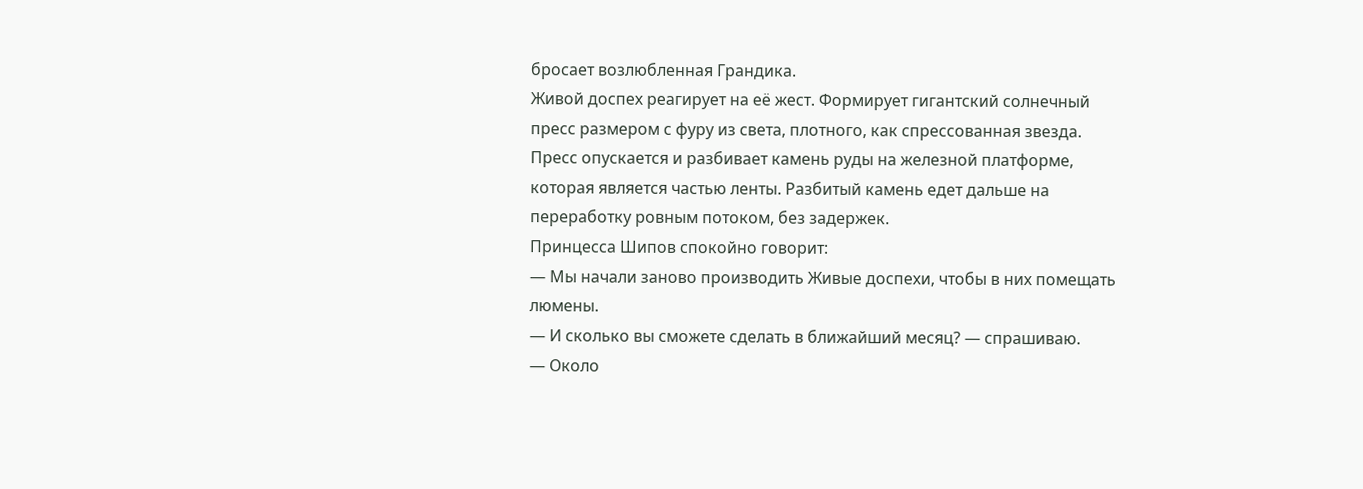бросает возлюбленная Грандика.
Живой доспех реагирует на её жест. Формирует гигантский солнечный пресс размером с фуру из света, плотного, как спрессованная звезда.
Пресс опускается и разбивает камень руды на железной платформе, которая является частью ленты. Разбитый камень едет дальше на переработку ровным потоком, без задержек.
Принцесса Шипов спокойно говорит:
— Мы начали заново производить Живые доспехи, чтобы в них помещать люмены.
— И сколько вы сможете сделать в ближайший месяц? — спрашиваю.
— Около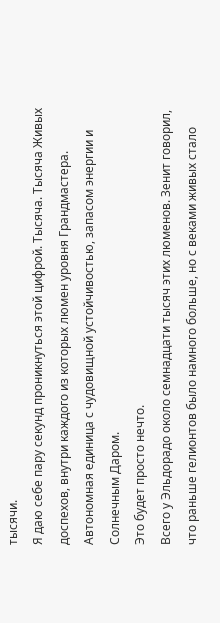тысячи.
Я даю себе пару секунд проникнуться этой цифрой. Тысяча. Тысяча Живых доспехов, внутри каждого из которых люмен уровня Грандмастера. Автономная единица с чудовищной устойчивостью, запасом энергии и Солнечным Даром.
Это будет просто нечто.
Всего у Эльдорадо около семнадцати тысяч этих люменов. Зенит говорил, что раньше гелионтов было намного больше, но с веками живых стало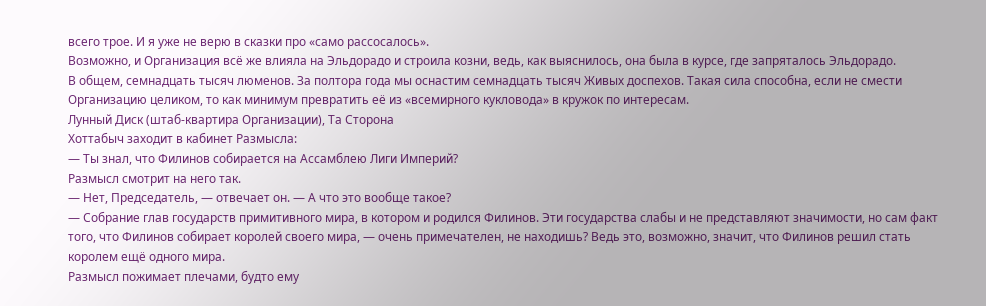всего трое. И я уже не верю в сказки про «само рассосалось».
Возможно, и Организация всё же влияла на Эльдорадо и строила козни, ведь, как выяснилось, она была в курсе, где запряталось Эльдорадо.
В общем, семнадцать тысяч люменов. За полтора года мы оснастим семнадцать тысяч Живых доспехов. Такая сила способна, если не смести Организацию целиком, то как минимум превратить её из «всемирного кукловода» в кружок по интересам.
Лунный Диск (штаб-квартира Организации), Та Сторона
Хоттабыч заходит в кабинет Размысла:
— Ты знал, что Филинов собирается на Ассамблею Лиги Империй?
Размысл смотрит на него так.
— Нет, Председатель, — отвечает он. — А что это вообще такое?
— Собрание глав государств примитивного мира, в котором и родился Филинов. Эти государства слабы и не представляют значимости, но сам факт того, что Филинов собирает королей своего мира, — очень примечателен, не находишь? Ведь это, возможно, значит, что Филинов решил стать королем ещё одного мира.
Размысл пожимает плечами, будто ему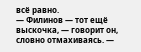всё равно.
— Филинов — тот ещё выскочка, — говорит он, словно отмахиваясь. —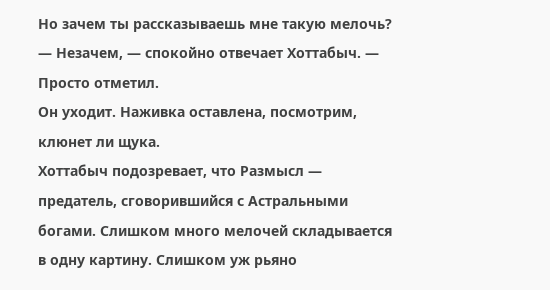Но зачем ты рассказываешь мне такую мелочь?
— Незачем, — спокойно отвечает Хоттабыч. — Просто отметил.
Он уходит. Наживка оставлена, посмотрим, клюнет ли щука.
Хоттабыч подозревает, что Размысл — предатель, сговорившийся с Астральными богами. Слишком много мелочей складывается в одну картину. Слишком уж рьяно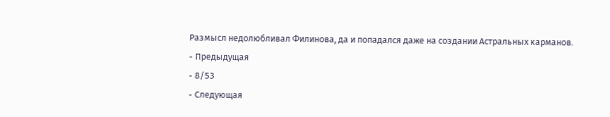Размысл недолюбливал Филинова, да и попадался даже на создании Астральных карманов.
- Предыдущая
- 8/53
- Следующая